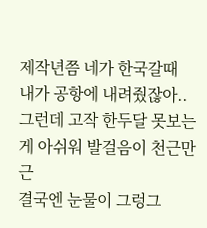제작년쯤 네가 한국갈때
내가 공항에 내려줬잖아..
그런데 고작 한두달 못보는게 아쉬워 발걸음이 천근만근
결국엔 눈물이 그렁그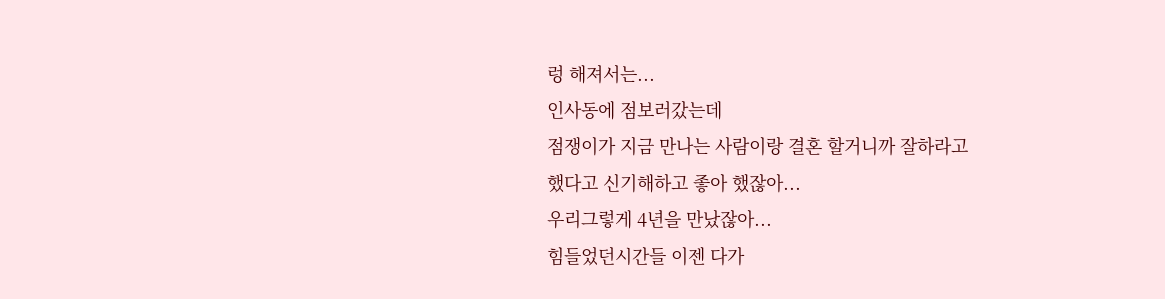렁 해져서는...
인사동에 점보러갔는데
점쟁이가 지금 만나는 사람이랑 결혼 할거니까 잘하라고
했다고 신기해하고 좋아 했잖아...
우리그렇게 4년을 만났잖아...
힘들었던시간들 이젠 다가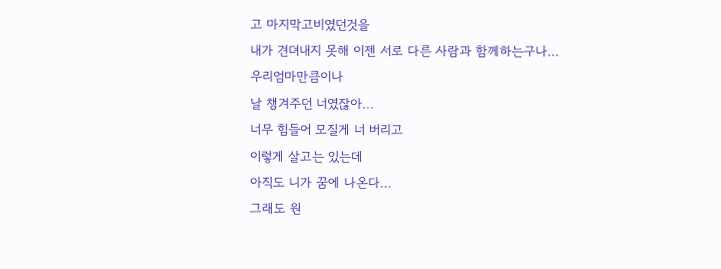고 마지막고비였던것을
내가 견뎌내지 못해 이젠 서로 다른 사람과 함께하는구나...
우리엄마만큼이나
날 챙겨주던 너였잖아...
너무 힘들어 모질게 너 버리고
이렇게 살고는 있는데
아직도 니가 꿈에 나온다...
그래도 원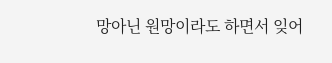망아닌 원망이라도 하면서 잊어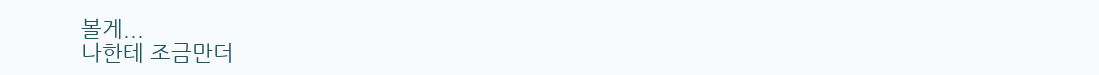볼게...
나한테 조금만더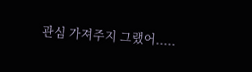관심 가져주지 그랬어.....